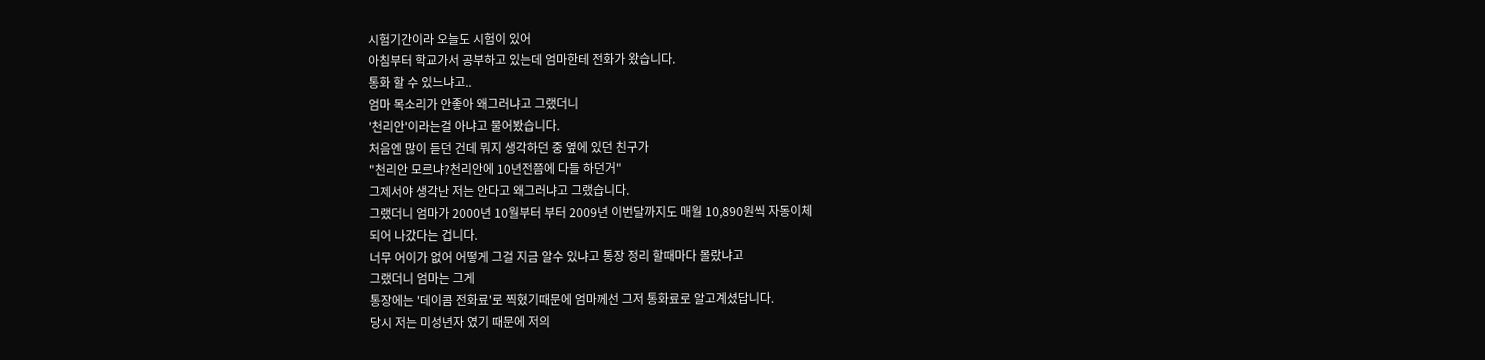시험기간이라 오늘도 시험이 있어
아침부터 학교가서 공부하고 있는데 엄마한테 전화가 왔습니다.
통화 할 수 있느냐고..
엄마 목소리가 안좋아 왜그러냐고 그랬더니
'천리안'이라는걸 아냐고 물어봤습니다.
처음엔 많이 듣던 건데 뭐지 생각하던 중 옆에 있던 친구가
"천리안 모르냐?천리안에 10년전쯤에 다들 하던거"
그제서야 생각난 저는 안다고 왜그러냐고 그랬습니다.
그랬더니 엄마가 2000년 10월부터 부터 2009년 이번달까지도 매월 10,890원씩 자동이체
되어 나갔다는 겁니다.
너무 어이가 없어 어떻게 그걸 지금 알수 있냐고 통장 정리 할때마다 몰랐냐고
그랬더니 엄마는 그게
통장에는 '데이콤 전화료'로 찍혔기때문에 엄마께선 그저 통화료로 알고계셨답니다.
당시 저는 미성년자 였기 때문에 저의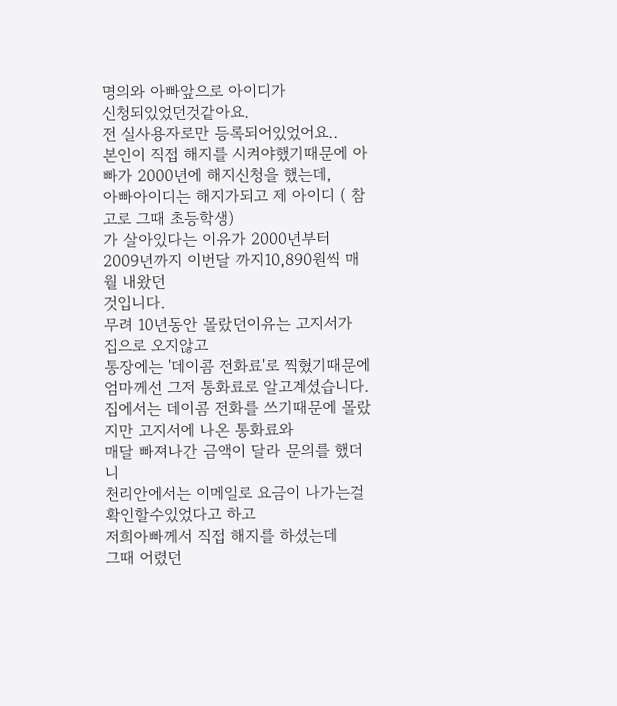명의와 아빠앞으로 아이디가
신청되있었던것같아요.
전 실사용자로만 등록되어있었어요..
본인이 직접 해지를 시켜야했기때문에 아빠가 2000년에 해지신청을 했는데,
아빠아이디는 해지가되고 제 아이디 ( 참고로 그때 초등학생)
가 살아있다는 이유가 2000년부터 2009년까지 이번달 까지10,890원씩 매월 내왔던
것입니다.
무려 10년동안 몰랐던이유는 고지서가 집으로 오지않고
통장에는 '데이콤 전화료'로 찍혔기때문에 엄마께선 그저 통화료로 알고계셨습니다.
집에서는 데이콤 전화를 쓰기때문에 몰랐지만 고지서에 나온 통화료와
매달 빠져나간 금액이 달라 문의를 했더니
천리안에서는 이메일로 요금이 나가는걸 확인할수있었다고 하고
저희아빠께서 직접 해지를 하셨는데
그때 어렸던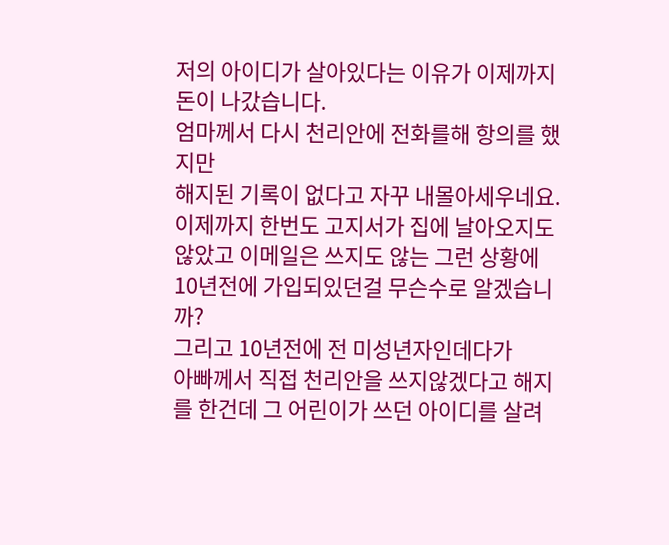저의 아이디가 살아있다는 이유가 이제까지 돈이 나갔습니다.
엄마께서 다시 천리안에 전화를해 항의를 했지만
해지된 기록이 없다고 자꾸 내몰아세우네요.
이제까지 한번도 고지서가 집에 날아오지도 않았고 이메일은 쓰지도 않는 그런 상황에
10년전에 가입되있던걸 무슨수로 알겠습니까?
그리고 10년전에 전 미성년자인데다가
아빠께서 직접 천리안을 쓰지않겠다고 해지를 한건데 그 어린이가 쓰던 아이디를 살려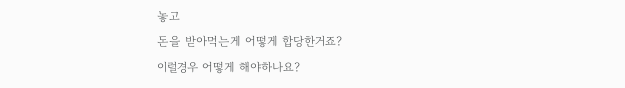놓고
돈을 받아먹는게 어떻게 합당한거죠?
이럴경우 어떻게 해야하나요?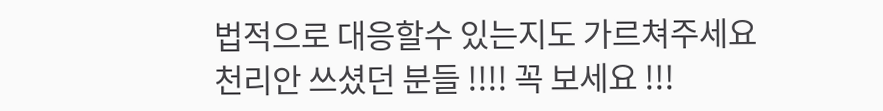법적으로 대응할수 있는지도 가르쳐주세요
천리안 쓰셨던 분들 !!!! 꼭 보세요 !!!